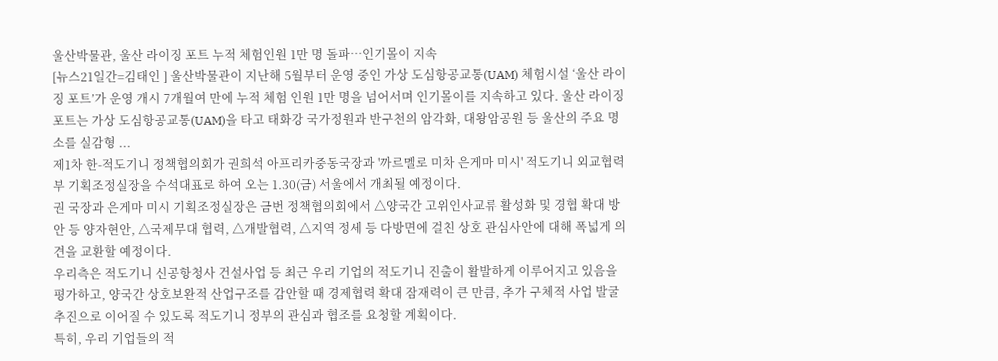울산박물관, 울산 라이징 포트 누적 체험인원 1만 명 돌파…인기몰이 지속
[뉴스21일간=김태인 ] 울산박물관이 지난해 5월부터 운영 중인 가상 도심항공교통(UAM) 체험시설 ‘울산 라이징 포트’가 운영 개시 7개월여 만에 누적 체험 인원 1만 명을 넘어서며 인기몰이를 지속하고 있다. 울산 라이징 포트는 가상 도심항공교통(UAM)을 타고 태화강 국가정원과 반구천의 암각화, 대왕암공원 등 울산의 주요 명소를 실감형 ...
제1차 한-적도기니 정책협의회가 권희석 아프리카중동국장과 '까르멜로 미차 은게마 미시' 적도기니 외교협력부 기획조정실장을 수석대표로 하여 오는 1.30(금) 서울에서 개최될 예정이다.
권 국장과 은게마 미시 기획조정실장은 금번 정책협의회에서 △양국간 고위인사교류 활성화 및 경협 확대 방안 등 양자현안, △국제무대 협력, △개발협력, △지역 정세 등 다방면에 걸친 상호 관심사안에 대해 폭넓게 의견을 교환할 예정이다.
우리측은 적도기니 신공항청사 건설사업 등 최근 우리 기업의 적도기니 진출이 활발하게 이루어지고 있음을 평가하고, 양국간 상호보완적 산업구조를 감안할 때 경제협력 확대 잠재력이 큰 만큼, 추가 구체적 사업 발굴 추진으로 이어질 수 있도록 적도기니 정부의 관심과 협조를 요청할 계획이다.
특히, 우리 기업들의 적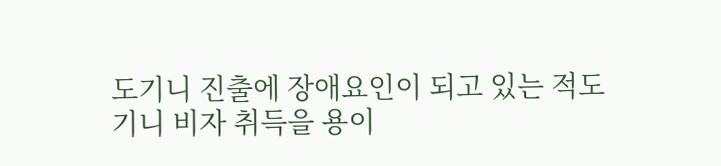도기니 진출에 장애요인이 되고 있는 적도기니 비자 취득을 용이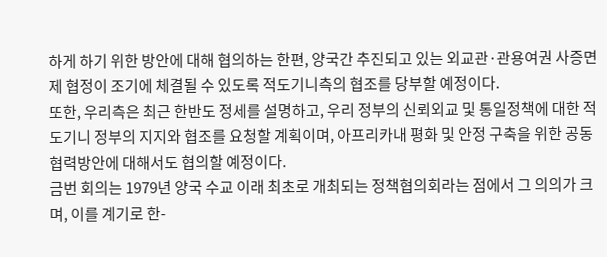하게 하기 위한 방안에 대해 협의하는 한편, 양국간 추진되고 있는 외교관·관용여권 사증면제 협정이 조기에 체결될 수 있도록 적도기니측의 협조를 당부할 예정이다.
또한, 우리측은 최근 한반도 정세를 설명하고, 우리 정부의 신뢰외교 및 통일정책에 대한 적도기니 정부의 지지와 협조를 요청할 계획이며, 아프리카내 평화 및 안정 구축을 위한 공동 협력방안에 대해서도 협의할 예정이다.
금번 회의는 1979년 양국 수교 이래 최초로 개최되는 정책협의회라는 점에서 그 의의가 크며, 이를 계기로 한-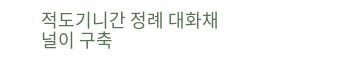적도기니간 정례 대화채널이 구축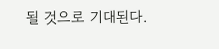될 것으로 기대된다.